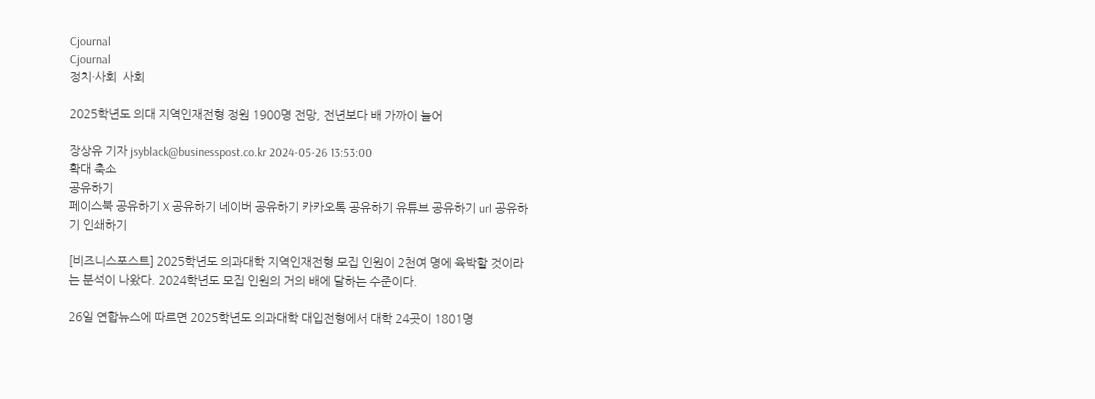Cjournal
Cjournal
정치·사회  사회

2025학년도 의대 지역인재전형 정원 1900명 전망, 전년보다 배 가까이 늘어

장상유 기자 jsyblack@businesspost.co.kr 2024-05-26 13:53:00
확대 축소
공유하기
페이스북 공유하기 X 공유하기 네이버 공유하기 카카오톡 공유하기 유튜브 공유하기 url 공유하기 인쇄하기

[비즈니스포스트] 2025학년도 의과대학 지역인재전형 모집 인원이 2천여 명에 육박할 것이라는 분석이 나왔다. 2024학년도 모집 인원의 거의 배에 달하는 수준이다.

26일 연합뉴스에 따르면 2025학년도 의과대학 대입전형에서 대학 24곳이 1801명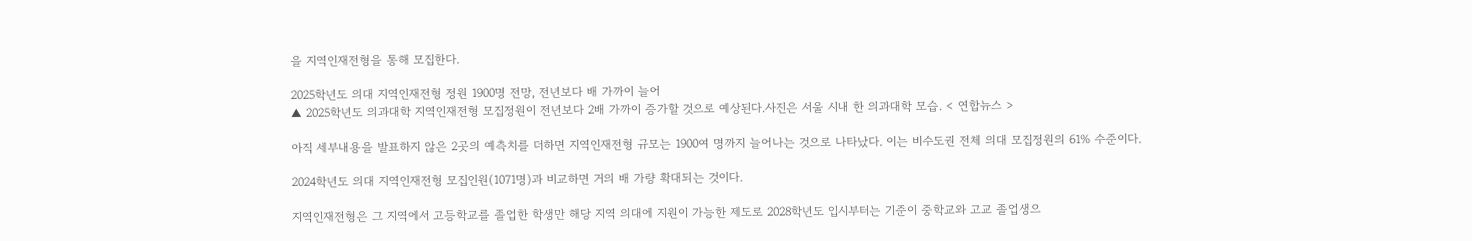을 지역인재전형을 통해 모집한다.

2025학년도 의대 지역인재전형 정원 1900명 전망, 전년보다 배 가까이 늘어
▲ 2025학년도 의과대학 지역인재전형 모집정원이 전년보다 2배 가까이 증가할 것으로 예상된다.사진은 서울 시내 한 의과대학 모습. < 연합뉴스 >

아직 세부내용을 발표하지 않은 2곳의 예측치를 더하면 지역인재전형 규모는 1900여 명까지 늘어나는 것으로 나타났다. 이는 비수도권 전체 의대 모집정원의 61% 수준이다.

2024학년도 의대 지역인재전형 모집인원(1071명)과 비교하면 거의 배 가량 확대되는 것이다.

지역인재전형은 그 지역에서 고등학교를 졸업한 학생만 해당 지역 의대에 지원이 가능한 제도로 2028학년도 입시부터는 기준이 중학교와 고교 졸업생으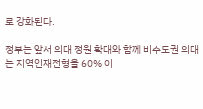로 강화된다.

정부는 앞서 의대 정원 확대와 함께 비수도권 의대는 지역인재전형을 60% 이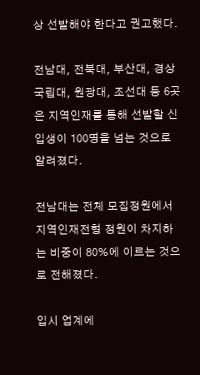상 선발해야 한다고 권고했다.

전남대, 전북대, 부산대, 경상국립대, 원광대, 조선대 등 6곳은 지역인재를 통해 선발할 신입생이 100명을 넘는 것으로 알려졌다.

전남대는 전체 모집정원에서 지역인재전형 정원이 차지하는 비중이 80%에 이르는 것으로 전해졌다.

입시 업계에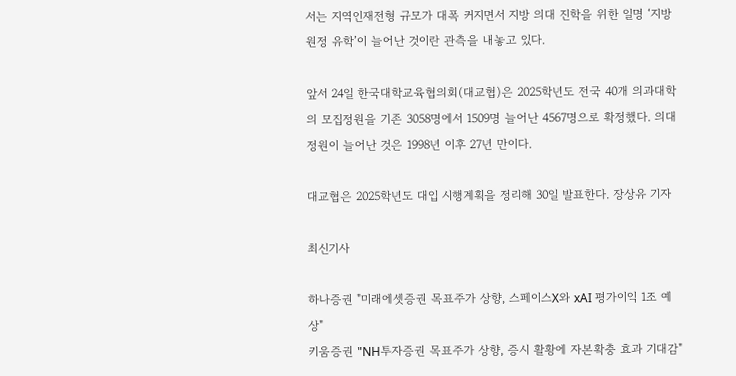서는 지역인재전형 규모가 대폭 커지면서 지방 의대 진학을 위한 일명 ‘지방 원정 유학’이 늘어난 것이란 관측을 내놓고 있다.

앞서 24일 한국대학교육협의회(대교협)은 2025학년도 전국 40개 의과대학의 모집정원을 기존 3058명에서 1509명 늘어난 4567명으로 확정했다. 의대 정원이 늘어난 것은 1998년 이후 27년 만이다.

대교협은 2025학년도 대입 시행계획을 정리해 30일 발표한다. 장상유 기자

최신기사

하나증권 "미래에셋증권 목표주가 상향, 스페이스X와 xAI 평가이익 1조 예상"
키움증권 "NH투자증권 목표주가 상향, 증시 활황에 자본확충 효과 기대감"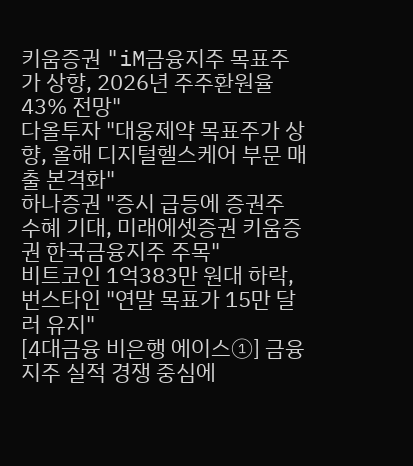키움증권 "iM금융지주 목표주가 상향, 2026년 주주환원율 43% 전망"
다올투자 "대웅제약 목표주가 상향, 올해 디지털헬스케어 부문 매출 본격화"
하나증권 "증시 급등에 증권주 수혜 기대, 미래에셋증권 키움증권 한국금융지주 주목"
비트코인 1억383만 원대 하락, 번스타인 "연말 목표가 15만 달러 유지"
[4대금융 비은행 에이스①] 금융지주 실적 경쟁 중심에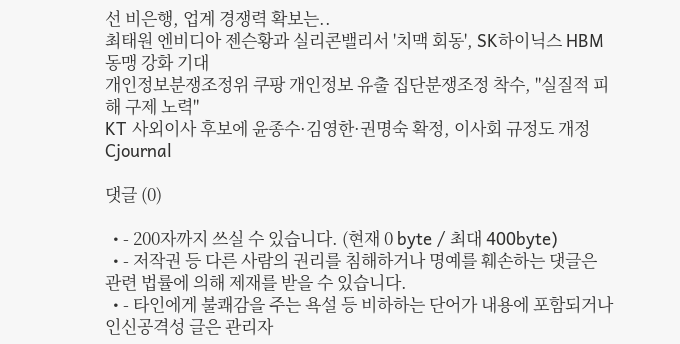선 비은행, 업계 경쟁력 확보는..
최태원 엔비디아 젠슨황과 실리콘밸리서 '치맥 회동', SK하이닉스 HBM 동맹 강화 기대
개인정보분쟁조정위 쿠팡 개인정보 유출 집단분쟁조정 착수, "실질적 피해 구제 노력"
KT 사외이사 후보에 윤종수·김영한·권명숙 확정, 이사회 규정도 개정
Cjournal

댓글 (0)

  • - 200자까지 쓰실 수 있습니다. (현재 0 byte / 최대 400byte)
  • - 저작권 등 다른 사람의 권리를 침해하거나 명예를 훼손하는 댓글은 관련 법률에 의해 제재를 받을 수 있습니다.
  • - 타인에게 불쾌감을 주는 욕설 등 비하하는 단어가 내용에 포함되거나 인신공격성 글은 관리자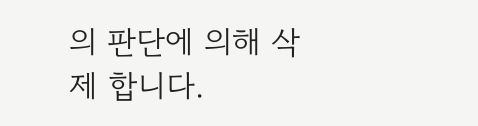의 판단에 의해 삭제 합니다.